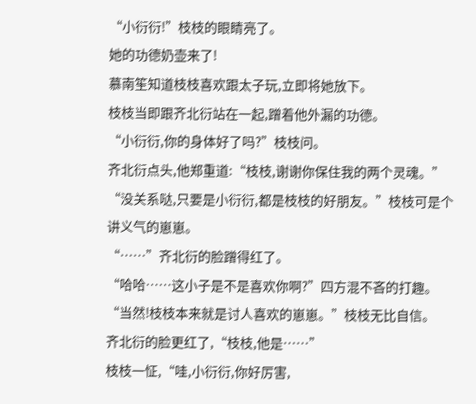“小衍衍!”枝枝的眼睛亮了。
她的功德奶壶来了!
慕南笙知道枝枝喜欢跟太子玩,立即将她放下。
枝枝当即跟齐北衍站在一起,蹭着他外漏的功德。
“小衍衍,你的身体好了吗?”枝枝问。
齐北衍点头,他郑重道:“枝枝,谢谢你保住我的两个灵魂。”
“没关系哒,只要是小衍衍,都是枝枝的好朋友。”枝枝可是个讲义气的崽崽。
“……”齐北衍的脸蹭得红了。
“哈哈……这小子是不是喜欢你啊?”四方混不吝的打趣。
“当然!枝枝本来就是讨人喜欢的崽崽。”枝枝无比自信。
齐北衍的脸更红了,“枝枝,他是……”
枝枝一怔,“哇,小衍衍,你好厉害,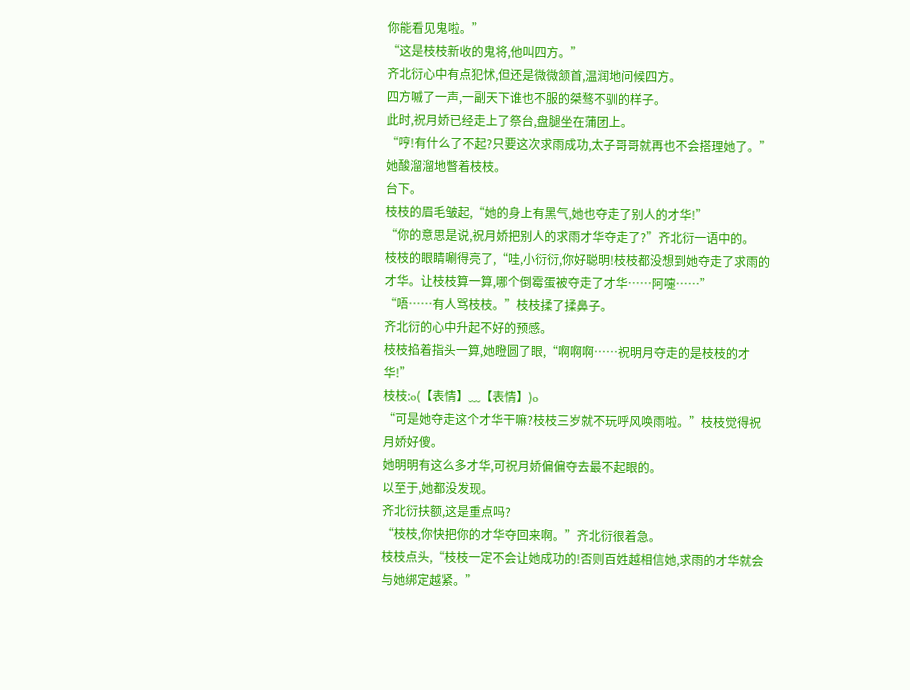你能看见鬼啦。”
“这是枝枝新收的鬼将,他叫四方。”
齐北衍心中有点犯怵,但还是微微颔首,温润地问候四方。
四方嘁了一声,一副天下谁也不服的桀骜不驯的样子。
此时,祝月娇已经走上了祭台,盘腿坐在蒲团上。
“哼!有什么了不起?只要这次求雨成功,太子哥哥就再也不会搭理她了。”她酸溜溜地瞥着枝枝。
台下。
枝枝的眉毛皱起,“她的身上有黑气,她也夺走了别人的才华!”
“你的意思是说,祝月娇把别人的求雨才华夺走了?”齐北衍一语中的。
枝枝的眼睛唰得亮了,“哇,小衍衍,你好聪明!枝枝都没想到她夺走了求雨的才华。让枝枝算一算,哪个倒霉蛋被夺走了才华……阿嚏……”
“唔……有人骂枝枝。”枝枝揉了揉鼻子。
齐北衍的心中升起不好的预感。
枝枝掐着指头一算,她瞪圆了眼,“啊啊啊……祝明月夺走的是枝枝的才华!”
枝枝:o(【表情】﹏【表情】)o
“可是她夺走这个才华干嘛?枝枝三岁就不玩呼风唤雨啦。”枝枝觉得祝月娇好傻。
她明明有这么多才华,可祝月娇偏偏夺去最不起眼的。
以至于,她都没发现。
齐北衍扶额,这是重点吗?
“枝枝,你快把你的才华夺回来啊。”齐北衍很着急。
枝枝点头,“枝枝一定不会让她成功的!否则百姓越相信她,求雨的才华就会与她绑定越紧。”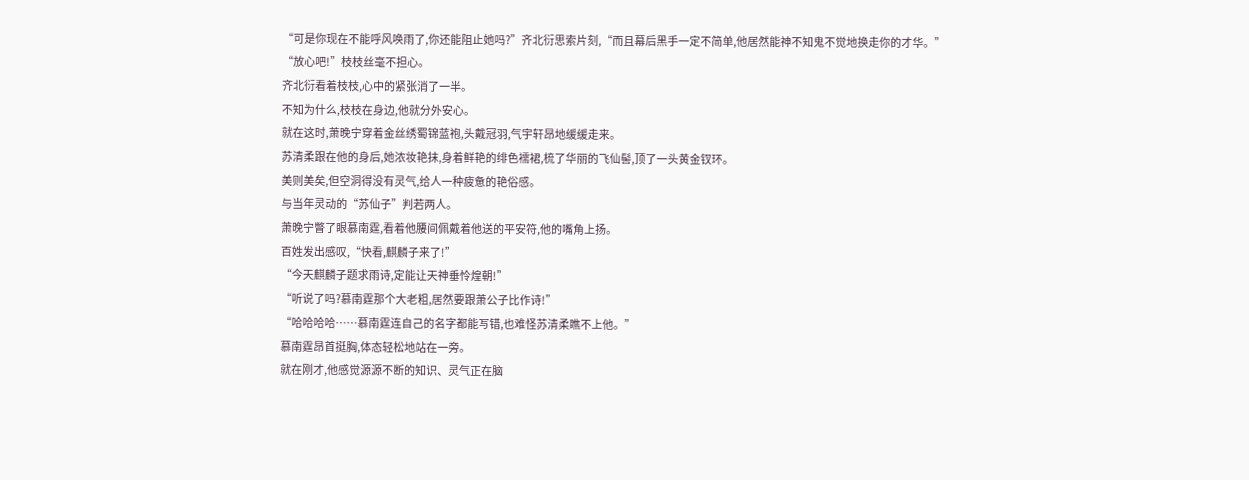“可是你现在不能呼风唤雨了,你还能阻止她吗?”齐北衍思索片刻,“而且幕后黑手一定不简单,他居然能神不知鬼不觉地换走你的才华。”
“放心吧!”枝枝丝毫不担心。
齐北衍看着枝枝,心中的紧张消了一半。
不知为什么,枝枝在身边,他就分外安心。
就在这时,萧晚宁穿着金丝绣蜀锦蓝袍,头戴冠羽,气宇轩昂地缓缓走来。
苏清柔跟在他的身后,她浓妆艳抹,身着鲜艳的绯色襦裙,梳了华丽的飞仙髻,顶了一头黄金钗环。
美则美矣,但空洞得没有灵气,给人一种疲惫的艳俗感。
与当年灵动的“苏仙子”判若两人。
萧晚宁瞥了眼慕南霆,看着他腰间佩戴着他送的平安符,他的嘴角上扬。
百姓发出感叹,“快看,麒麟子来了!”
“今天麒麟子题求雨诗,定能让天神垂怜煌朝!”
“听说了吗?慕南霆那个大老粗,居然要跟萧公子比作诗!”
“哈哈哈哈……慕南霆连自己的名字都能写错,也难怪苏清柔瞧不上他。”
慕南霆昂首挺胸,体态轻松地站在一旁。
就在刚才,他感觉源源不断的知识、灵气正在脑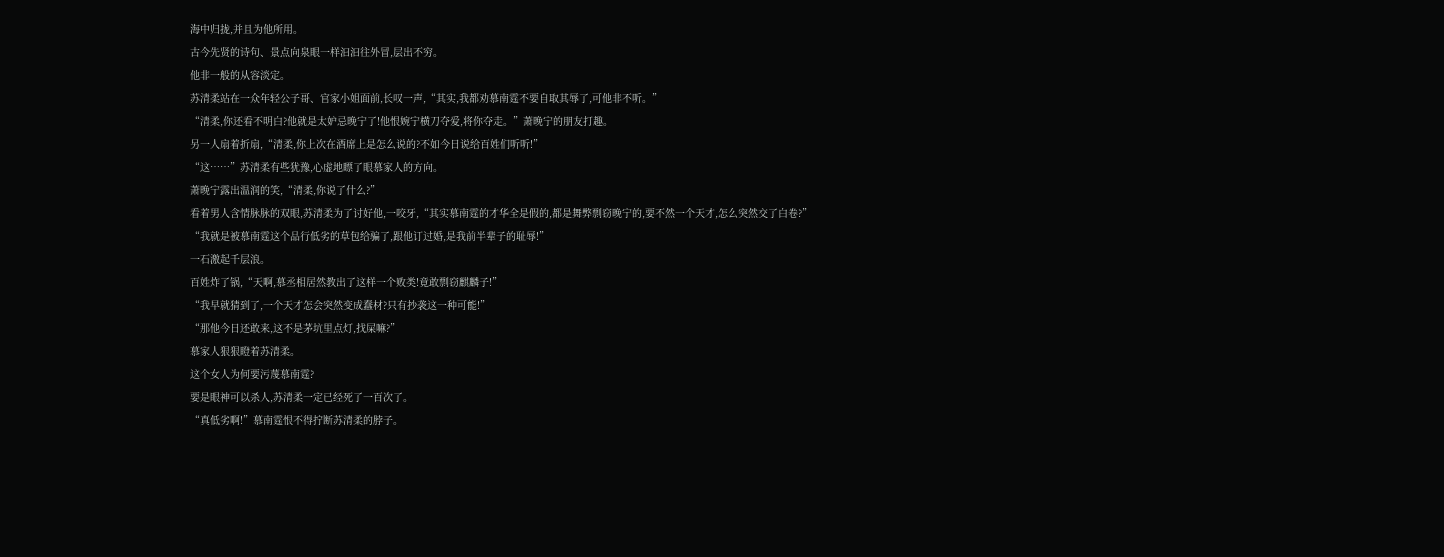海中归拢,并且为他所用。
古今先贤的诗句、景点向泉眼一样汩汩往外冒,层出不穷。
他非一般的从容淡定。
苏清柔站在一众年轻公子哥、官家小姐面前,长叹一声,“其实,我都劝慕南霆不要自取其辱了,可他非不听。”
“清柔,你还看不明白?他就是太妒忌晚宁了!他恨婉宁横刀夺爱,将你夺走。”萧晚宁的朋友打趣。
另一人扇着折扇,“清柔,你上次在酒席上是怎么说的?不如今日说给百姓们听听!”
“这……”苏清柔有些犹豫,心虚地瞟了眼慕家人的方向。
萧晚宁露出温润的笑,“清柔,你说了什么?”
看着男人含情脉脉的双眼,苏清柔为了讨好他,一咬牙,“其实慕南霆的才华全是假的,都是舞弊剽窃晚宁的,要不然一个天才,怎么突然交了白卷?”
“我就是被慕南霆这个品行低劣的草包给骗了,跟他订过婚,是我前半辈子的耻辱!”
一石激起千层浪。
百姓炸了锅,“天啊,慕丞相居然教出了这样一个败类!竟敢剽窃麒麟子!”
“我早就猜到了,一个天才怎会突然变成蠢材?只有抄袭这一种可能!”
“那他今日还敢来,这不是茅坑里点灯,找屎嘛?”
慕家人狠狠瞪着苏清柔。
这个女人为何要污蔑慕南霆?
要是眼神可以杀人,苏清柔一定已经死了一百次了。
“真低劣啊!”慕南霆恨不得拧断苏清柔的脖子。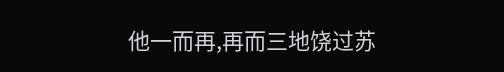他一而再,再而三地饶过苏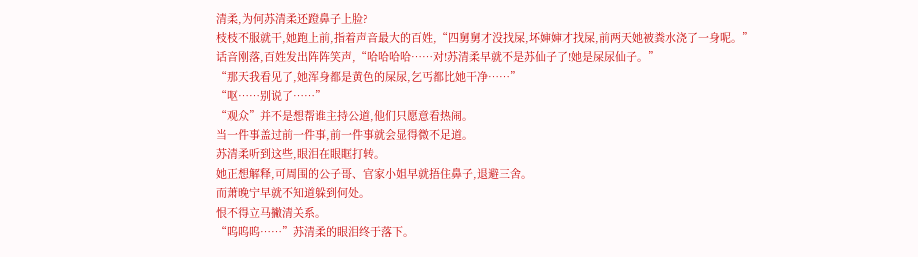清柔,为何苏清柔还蹬鼻子上脸?
枝枝不服就干,她跑上前,指着声音最大的百姓,“四舅舅才没找屎,坏婶婶才找屎,前两天她被粪水浇了一身呢。”
话音刚落,百姓发出阵阵笑声,“哈哈哈哈……对!苏清柔早就不是苏仙子了!她是屎尿仙子。”
“那天我看见了,她浑身都是黄色的屎尿,乞丐都比她干净……”
“呕……别说了……”
“观众”并不是想帮谁主持公道,他们只愿意看热闹。
当一件事盖过前一件事,前一件事就会显得微不足道。
苏清柔听到这些,眼泪在眼眶打转。
她正想解释,可周围的公子哥、官家小姐早就捂住鼻子,退避三舍。
而萧晚宁早就不知道躲到何处。
恨不得立马撇清关系。
“呜呜呜……”苏清柔的眼泪终于落下。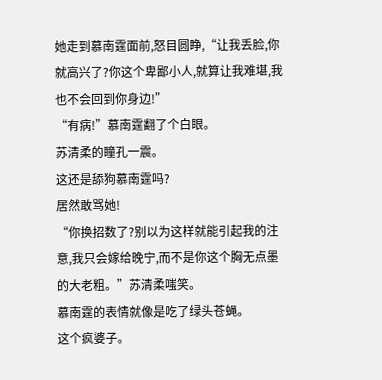她走到慕南霆面前,怒目圆睁,“让我丢脸,你就高兴了?你这个卑鄙小人,就算让我难堪,我也不会回到你身边!”
“有病!”慕南霆翻了个白眼。
苏清柔的瞳孔一震。
这还是舔狗慕南霆吗?
居然敢骂她!
“你换招数了?别以为这样就能引起我的注意,我只会嫁给晚宁,而不是你这个胸无点墨的大老粗。”苏清柔嗤笑。
慕南霆的表情就像是吃了绿头苍蝇。
这个疯婆子。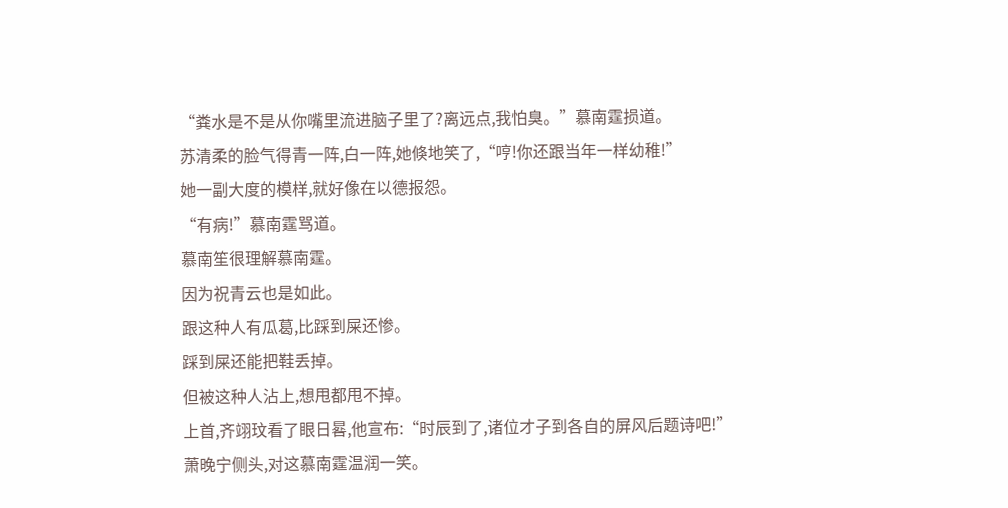“粪水是不是从你嘴里流进脑子里了?离远点,我怕臭。”慕南霆损道。
苏清柔的脸气得青一阵,白一阵,她倏地笑了,“哼!你还跟当年一样幼稚!”
她一副大度的模样,就好像在以德报怨。
“有病!”慕南霆骂道。
慕南笙很理解慕南霆。
因为祝青云也是如此。
跟这种人有瓜葛,比踩到屎还惨。
踩到屎还能把鞋丢掉。
但被这种人沾上,想甩都甩不掉。
上首,齐翊玟看了眼日晷,他宣布:“时辰到了,诸位才子到各自的屏风后题诗吧!”
萧晚宁侧头,对这慕南霆温润一笑。